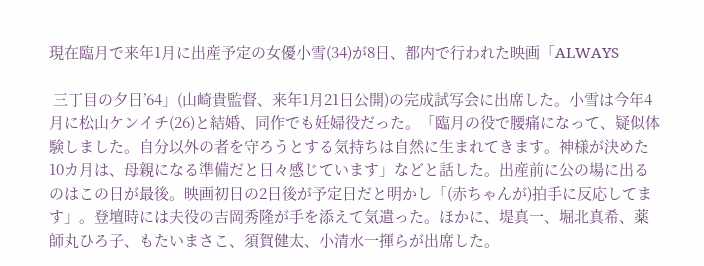現在臨月で来年1月に出産予定の女優小雪(34)が8日、都内で行われた映画「ALWAYS

 三丁目の夕日’64」(山崎貴監督、来年1月21日公開)の完成試写会に出席した。小雪は今年4月に松山ケンイチ(26)と結婚、同作でも妊婦役だった。「臨月の役で腰痛になって、疑似体験しました。自分以外の者を守ろうとする気持ちは自然に生まれてきます。神様が決めた10カ月は、母親になる準備だと日々感じています」などと話した。出産前に公の場に出るのはこの日が最後。映画初日の2日後が予定日だと明かし「(赤ちゃんが)拍手に反応してます」。登壇時には夫役の吉岡秀隆が手を添えて気遣った。ほかに、堤真一、堀北真希、薬師丸ひろ子、もたいまさこ、須賀健太、小清水一揮らが出席した。